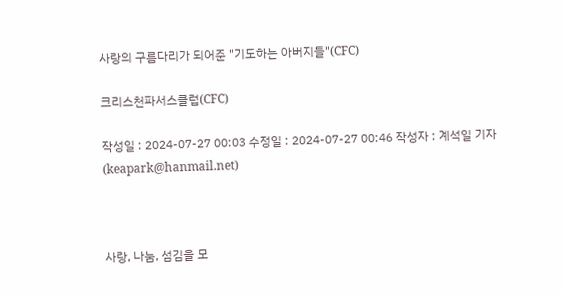사랑의 구름다리가 되어준 "기도하는 아버지들"(CFC)

크리스천파서스클럽(CFC)

작성일 : 2024-07-27 00:03 수정일 : 2024-07-27 00:46 작성자 : 계석일 기자 (keapark@hanmail.net)



사랑, 나눔, 섬김을 모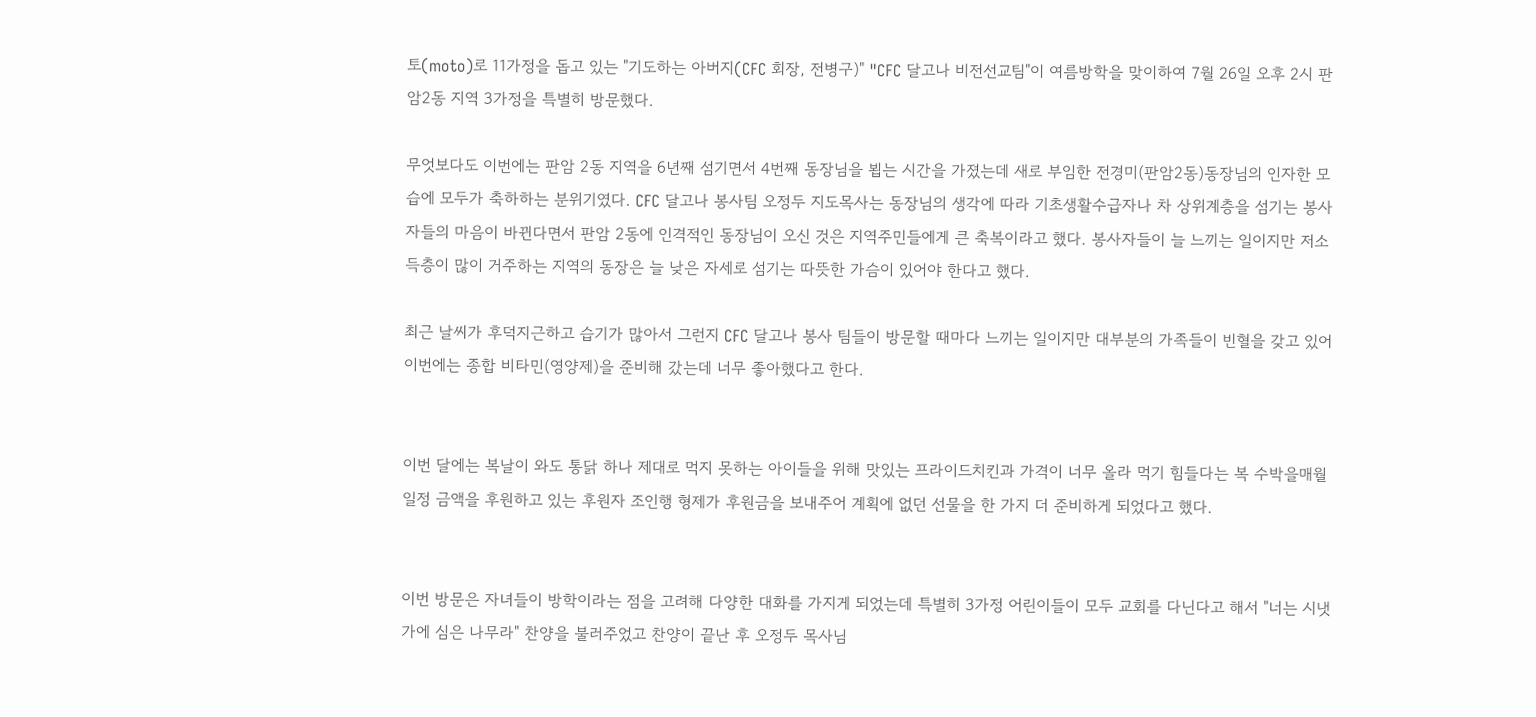토(moto)로 11가정을 돕고 있는 "기도하는 아버지(CFC 회장, 전병구)" "CFC 달고나 비전선교팀"이 여름방학을 맞이하여 7월 26일 오후 2시 판암2동 지역 3가정을 특별히 방문했다.

무엇보다도 이번에는 판암 2동 지역을 6년째 섬기면서 4번째 동장님을 뵙는 시간을 가졌는데 새로 부임한 전경미(판암2동)동장님의 인자한 모습에 모두가 축하하는 분위기였다. CFC 달고나 봉사팀 오정두 지도목사는 동장님의 생각에 따라 기초생활수급자나 차 상위계층을 섬기는 봉사자들의 마음이 바뀐다면서 판암 2동에 인격적인 동장님이 오신 것은 지역주민들에게 큰 축복이라고 했다. 봉사자들이 늘 느끼는 일이지만 저소득층이 많이 거주하는 지역의 동장은 늘 낮은 자세로 섬기는 따뜻한 가슴이 있어야 한다고 했다.

최근 날씨가 후덕지근하고 습기가 많아서 그런지 CFC 달고나 봉사 팀들이 방문할 때마다 느끼는 일이지만 대부분의 가족들이 빈혈을 갖고 있어 이번에는 종합 비타민(영양제)을 준비해 갔는데 너무 좋아했다고 한다.


이번 달에는 복날이 와도 통닭 하나 제대로 먹지 못하는 아이들을 위해 맛있는 프라이드치킨과 가격이 너무 올라 먹기 힘들다는 복 수박을매월 일정 금액을 후원하고 있는 후원자 조인행 형제가 후원금을 보내주어 계획에 없던 선물을 한 가지 더 준비하게 되었다고 했다.


이번 방문은 자녀들이 방학이라는 점을 고려해 다양한 대화를 가지게 되었는데 특별히 3가정 어린이들이 모두 교회를 다닌다고 해서 "너는 시냇가에 심은 나무라" 찬양을 불러주었고 찬양이 끝난 후 오정두 목사님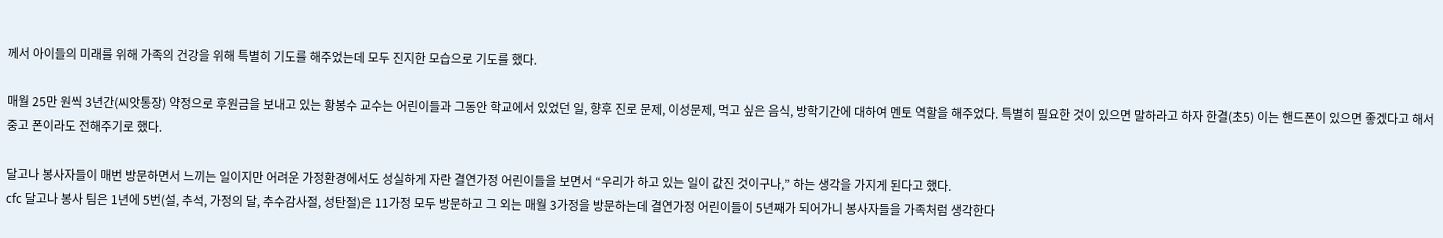께서 아이들의 미래를 위해 가족의 건강을 위해 특별히 기도를 해주었는데 모두 진지한 모습으로 기도를 했다.

매월 25만 원씩 3년간(씨앗통장) 약정으로 후원금을 보내고 있는 황봉수 교수는 어린이들과 그동안 학교에서 있었던 일, 향후 진로 문제, 이성문제, 먹고 싶은 음식, 방학기간에 대하여 멘토 역할을 해주었다. 특별히 필요한 것이 있으면 말하라고 하자 한결(초5) 이는 핸드폰이 있으면 좋겠다고 해서 중고 폰이라도 전해주기로 했다.

달고나 봉사자들이 매번 방문하면서 느끼는 일이지만 어려운 가정환경에서도 성실하게 자란 결연가정 어린이들을 보면서 “우리가 하고 있는 일이 값진 것이구나,” 하는 생각을 가지게 된다고 했다.
cfc 달고나 봉사 팀은 1년에 5번(설, 추석, 가정의 달, 추수감사절, 성탄절)은 11가정 모두 방문하고 그 외는 매월 3가정을 방문하는데 결연가정 어린이들이 5년째가 되어가니 봉사자들을 가족처럼 생각한다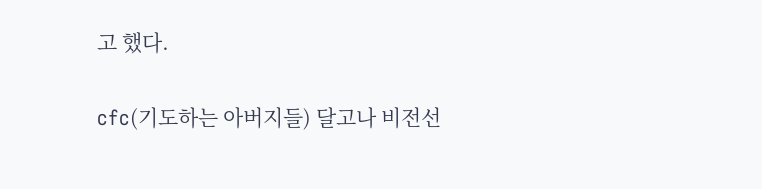고 했다.

cfc(기도하는 아버지들) 달고나 비전선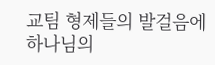교팀 형제들의 발걸음에 하나님의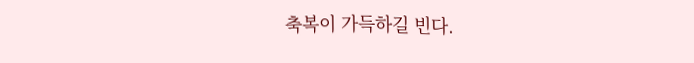축복이 가득하길 빈다.